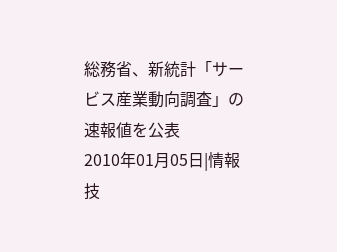総務省、新統計「サービス産業動向調査」の速報値を公表
2010年01月05日|情報技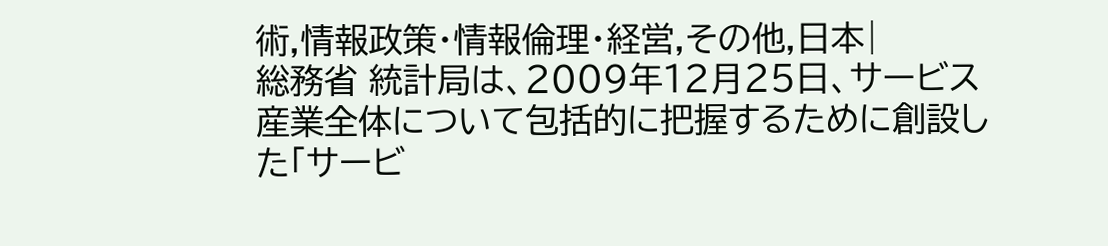術,情報政策・情報倫理・経営,その他,日本|
総務省 統計局は、2009年12月25日、サービス産業全体について包括的に把握するために創設した「サービ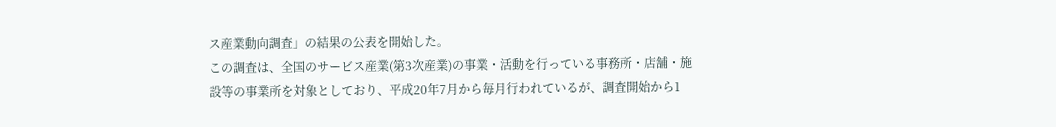ス産業動向調査」の結果の公表を開始した。
この調査は、全国のサービス産業(第3次産業)の事業・活動を行っている事務所・店舗・施設等の事業所を対象としており、平成20年7月から毎月行われているが、調査開始から1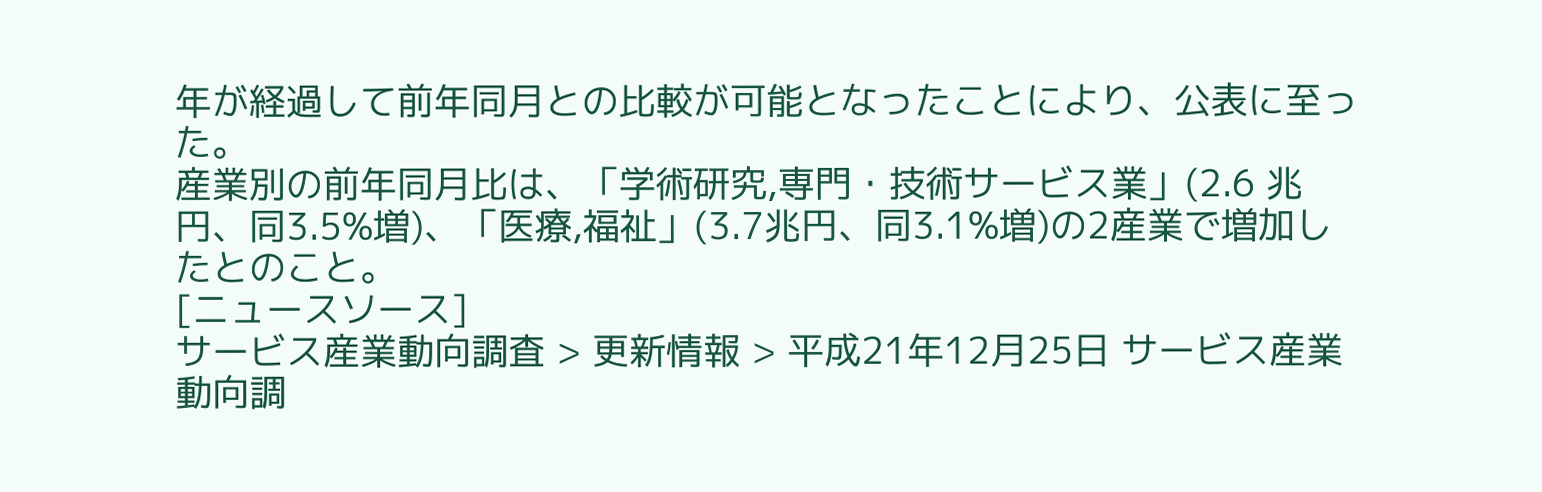年が経過して前年同月との比較が可能となったことにより、公表に至った。
産業別の前年同月比は、「学術研究,専門・技術サービス業」(2.6 兆円、同3.5%増)、「医療,福祉」(3.7兆円、同3.1%増)の2産業で増加したとのこと。
[ニュースソース]
サービス産業動向調査 > 更新情報 > 平成21年12月25日 サービス産業動向調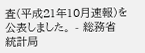査(平成21年10月速報)を公表しました。 - 総務省 統計局